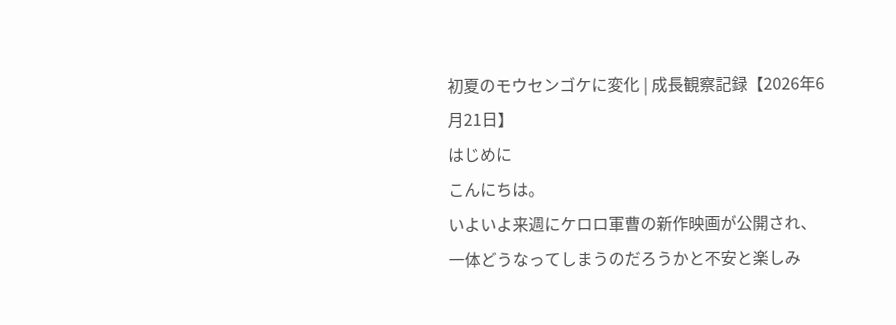初夏のモウセンゴケに変化 | 成長観察記録【2026年6月21日】
はじめに
こんにちは。
いよいよ来週にケロロ軍曹の新作映画が公開され、一体どうなってしまうのだろうかと不安と楽しみ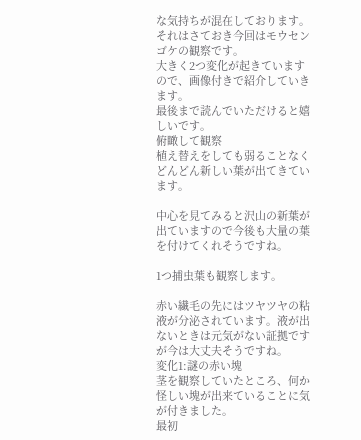な気持ちが混在しております。
それはさておき今回はモウセンゴケの観察です。
大きく2つ変化が起きていますので、画像付きで紹介していきます。
最後まで読んでいただけると嬉しいです。
俯瞰して観察
植え替えをしても弱ることなくどんどん新しい葉が出てきています。

中心を見てみると沢山の新葉が出ていますので今後も大量の葉を付けてくれそうですね。

1つ捕虫葉も観察します。

赤い繊毛の先にはツヤツヤの粘液が分泌されています。液が出ないときは元気がない証拠ですが今は大丈夫そうですね。
変化1:謎の赤い塊
茎を観察していたところ、何か怪しい塊が出来ていることに気が付きました。
最初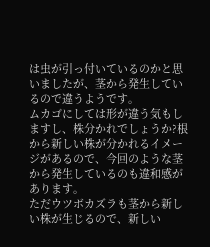は虫が引っ付いているのかと思いましたが、茎から発生しているので違うようです。
ムカゴにしては形が違う気もしますし、株分かれでしょうか?根から新しい株が分かれるイメージがあるので、今回のような茎から発生しているのも違和感があります。
ただウツボカズラも茎から新しい株が生じるので、新しい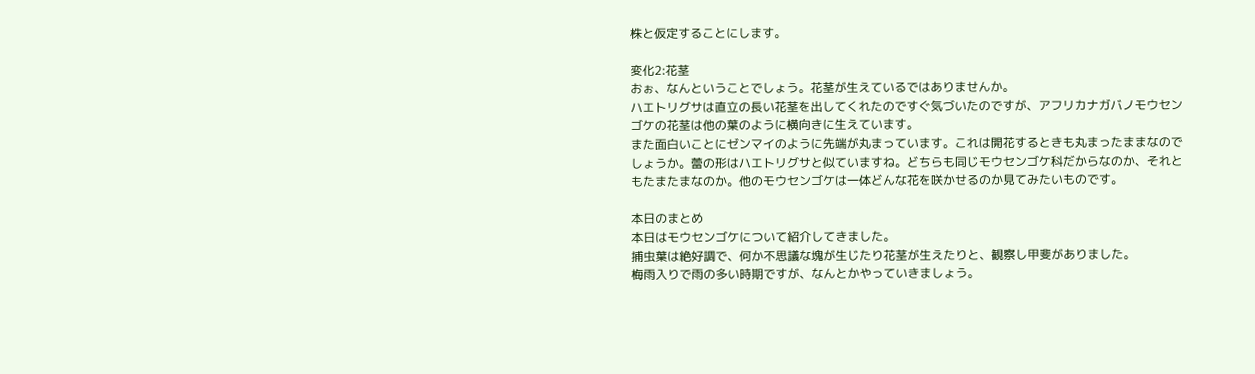株と仮定することにします。

変化2:花茎
おぉ、なんということでしょう。花茎が生えているではありませんか。
ハエトリグサは直立の長い花茎を出してくれたのですぐ気づいたのですが、アフリカナガバノモウセンゴケの花茎は他の葉のように横向きに生えています。
また面白いことにゼンマイのように先端が丸まっています。これは開花するときも丸まったままなのでしょうか。蕾の形はハエトリグサと似ていますね。どちらも同じモウセンゴケ科だからなのか、それともたまたまなのか。他のモウセンゴケは一体どんな花を咲かせるのか見てみたいものです。

本日のまとめ
本日はモウセンゴケについて紹介してきました。
捕虫葉は絶好調で、何か不思議な塊が生じたり花茎が生えたりと、観察し甲斐がありました。
梅雨入りで雨の多い時期ですが、なんとかやっていきましょう。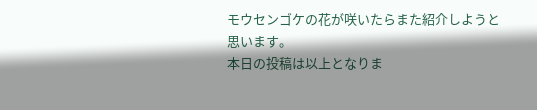モウセンゴケの花が咲いたらまた紹介しようと思います。
本日の投稿は以上となりま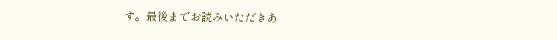す。最後までお読みいただきあ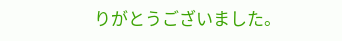りがとうございました。